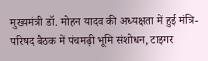मुख्यमंत्री डॉ. मोहन यादव की अध्यक्षता में हुई मंत्रि-परिषद बैठक में पंचमढ़ी भूमि संशोधन, टाइगर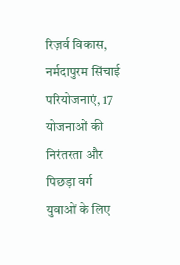रिज़र्व विकास, नर्मदापुरम सिंचाई परियोजनाएं, 17 योजनाओं की निरंतरता और पिछड़ा वर्ग युवाओं के लिए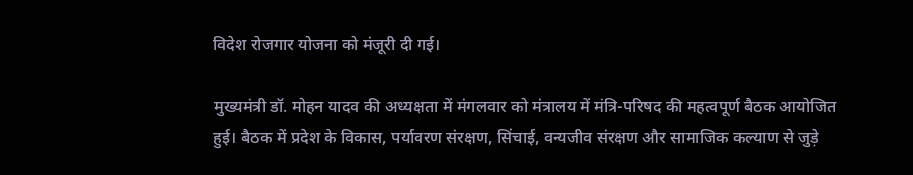विदेश रोजगार योजना को मंजूरी दी गई।

मुख्यमंत्री डॉ. मोहन यादव की अध्यक्षता में मंगलवार को मंत्रालय में मंत्रि-परिषद की महत्वपूर्ण बैठक आयोजित हुई। बैठक में प्रदेश के विकास, पर्यावरण संरक्षण, सिंचाई, वन्यजीव संरक्षण और सामाजिक कल्याण से जुड़े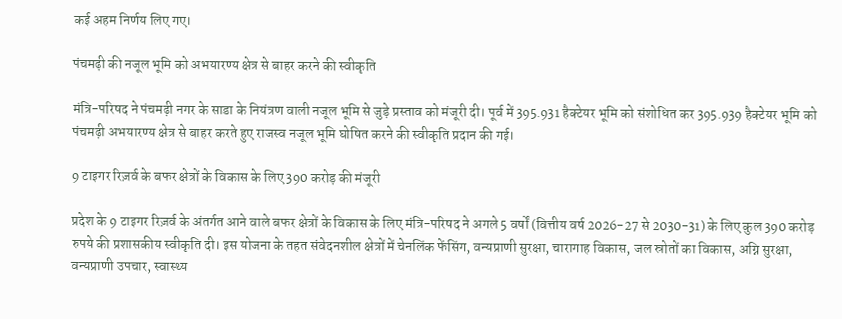कई अहम निर्णय लिए गए।

पंचमढ़ी की नजूल भूमि को अभयारण्य क्षेत्र से बाहर करने की स्वीकृति

मंत्रि-परिषद ने पंचमढ़ी नगर के साडा के नियंत्रण वाली नजूल भूमि से जुड़े प्रस्ताव को मंजूरी दी। पूर्व में 395.931 हैक्टेयर भूमि को संशोधित कर 395.939 हैक्टेयर भूमि को पंचमढ़ी अभयारण्य क्षेत्र से बाहर करते हुए राजस्व नजूल भूमि घोषित करने की स्वीकृति प्रदान की गई।

9 टाइगर रिज़र्व के बफर क्षेत्रों के विकास के लिए 390 करोड़ की मंजूरी

प्रदेश के 9 टाइगर रिज़र्व के अंतर्गत आने वाले बफर क्षेत्रों के विकास के लिए मंत्रि-परिषद ने अगले 5 वर्षों (वित्तीय वर्ष 2026-27 से 2030-31) के लिए कुल 390 करोड़ रुपये की प्रशासकीय स्वीकृति दी। इस योजना के तहत संवेदनशील क्षेत्रों में चेनलिंक फेंसिंग, वन्यप्राणी सुरक्षा, चारागाह विकास, जल स्रोतों का विकास, अग्नि सुरक्षा, वन्यप्राणी उपचार, स्वास्थ्य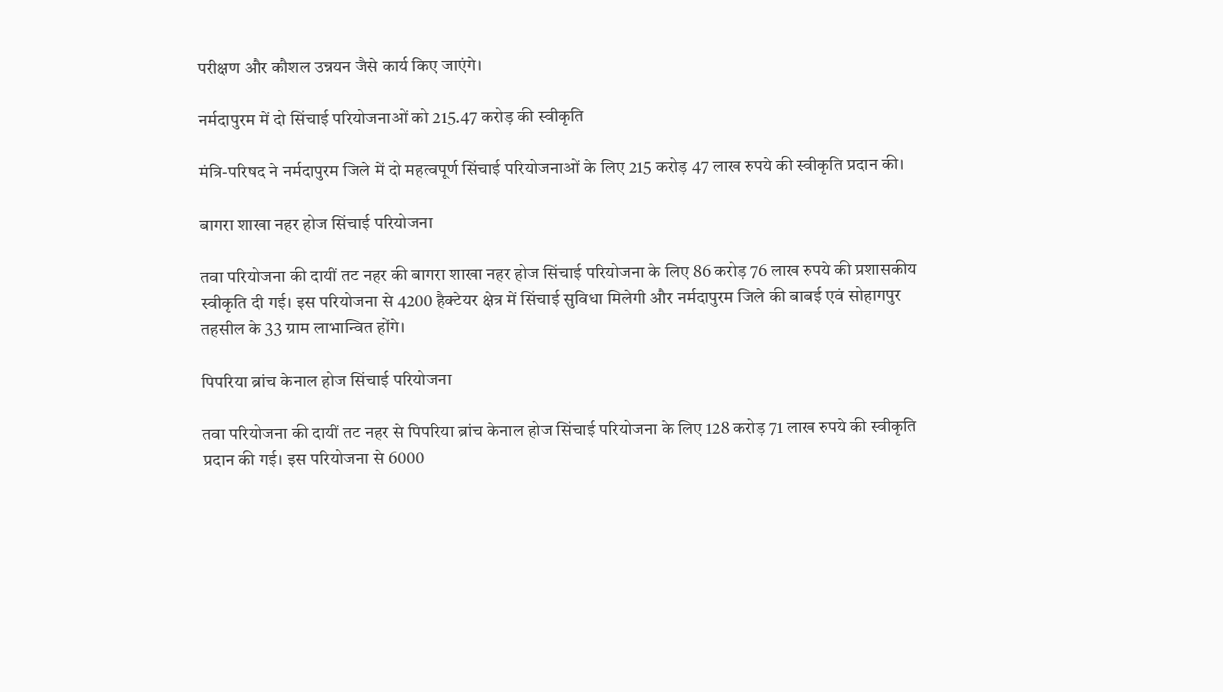परीक्षण और कौशल उन्नयन जैसे कार्य किए जाएंगे।

नर्मदापुरम में दो सिंचाई परियोजनाओं को 215.47 करोड़ की स्वीकृति

मंत्रि-परिषद ने नर्मदापुरम जिले में दो महत्वपूर्ण सिंचाई परियोजनाओं के लिए 215 करोड़ 47 लाख रुपये की स्वीकृति प्रदान की।

बागरा शाखा नहर होज सिंचाई परियोजना

तवा परियोजना की दायीं तट नहर की बागरा शाखा नहर होज सिंचाई परियोजना के लिए 86 करोड़ 76 लाख रुपये की प्रशासकीय स्वीकृति दी गई। इस परियोजना से 4200 हैक्टेयर क्षेत्र में सिंचाई सुविधा मिलेगी और नर्मदापुरम जिले की बाबई एवं सोहागपुर तहसील के 33 ग्राम लाभान्वित होंगे।

पिपरिया ब्रांच केनाल होज सिंचाई परियोजना

तवा परियोजना की दायीं तट नहर से पिपरिया ब्रांच केनाल होज सिंचाई परियोजना के लिए 128 करोड़ 71 लाख रुपये की स्वीकृति प्रदान की गई। इस परियोजना से 6000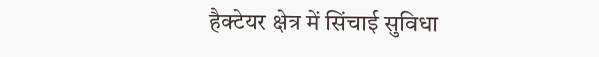हैक्टेयर क्षेत्र में सिंचाई सुविधा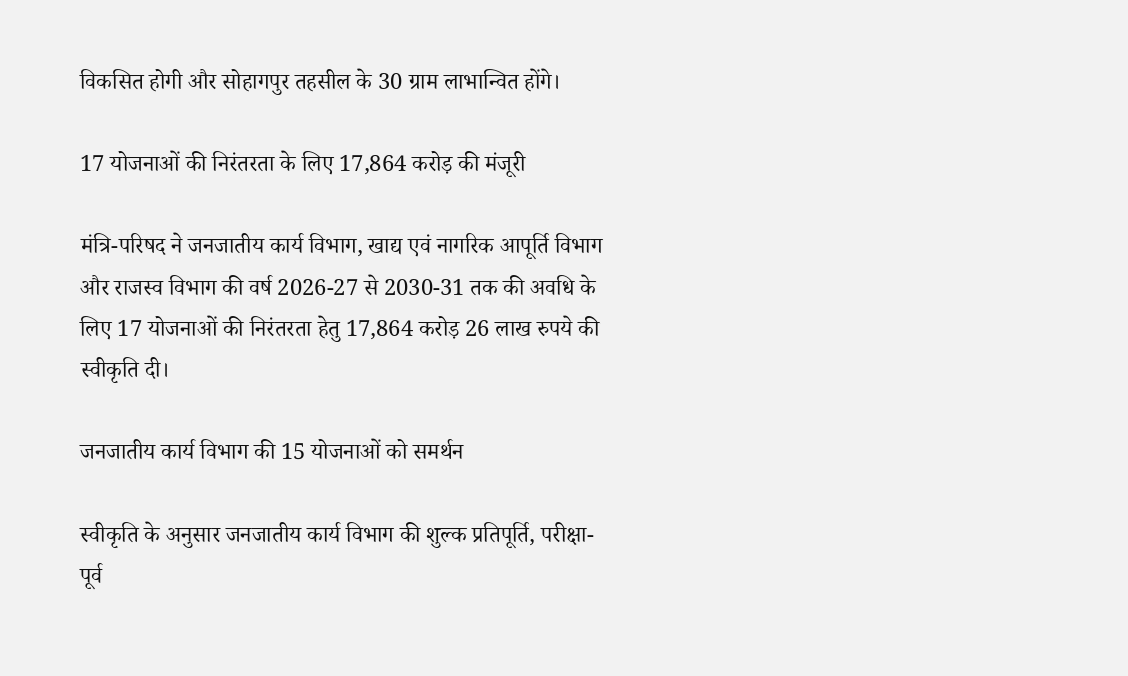विकसित होगी और सोहागपुर तहसील के 30 ग्राम लाभान्वित होंगे।

17 योजनाओं की निरंतरता के लिए 17,864 करोड़ की मंजूरी

मंत्रि-परिषद ने जनजातीय कार्य विभाग, खाद्य एवं नागरिक आपूर्ति विभाग और राजस्व विभाग की वर्ष 2026-27 से 2030-31 तक की अवधि के लिए 17 योजनाओं की निरंतरता हेतु 17,864 करोड़ 26 लाख रुपये की स्वीकृति दी।

जनजातीय कार्य विभाग की 15 योजनाओं को समर्थन

स्वीकृति के अनुसार जनजातीय कार्य विभाग की शुल्क प्रतिपूर्ति, परीक्षा-पूर्व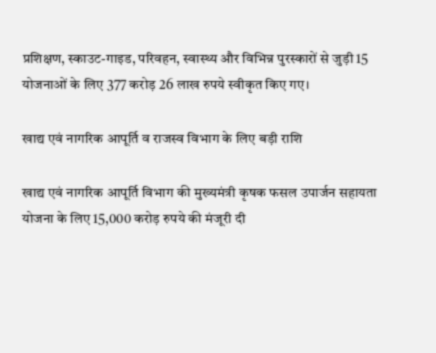प्रशिक्षण, स्काउट-गाइड, परिवहन, स्वास्थ्य और विभिन्न पुरस्कारों से जुड़ी 15 योजनाओं के लिए 377 करोड़ 26 लाख रुपये स्वीकृत किए गए।

खाद्य एवं नागरिक आपूर्ति व राजस्व विभाग के लिए बड़ी राशि

खाद्य एवं नागरिक आपूर्ति विभाग की मुख्यमंत्री कृषक फसल उपार्जन सहायता योजना के लिए 15,000 करोड़ रुपये की मंजूरी दी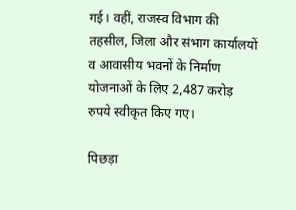गई। वहीं, राजस्व विभाग की तहसील, जिला और संभाग कार्यालयों व आवासीय भवनों के निर्माण योजनाओं के लिए 2,487 करोड़ रुपये स्वीकृत किए गए।

पिछड़ा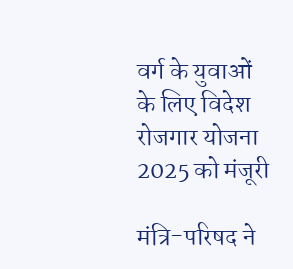वर्ग के युवाओं के लिए विदेश रोजगार योजना 2025 को मंजूरी

मंत्रि-परिषद ने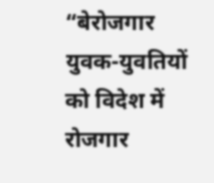“बेरोजगार युवक-युवतियों को विदेश में रोजगार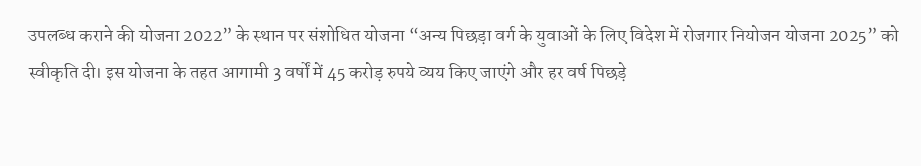उपलब्ध कराने की योजना 2022” के स्थान पर संशोधित योजना “अन्य पिछड़ा वर्ग के युवाओं के लिए विदेश में रोजगार नियोजन योजना 2025” को स्वीकृति दी। इस योजना के तहत आगामी 3 वर्षों में 45 करोड़ रुपये व्यय किए जाएंगे और हर वर्ष पिछड़े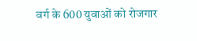वर्ग के 600 युवाओं को रोजगार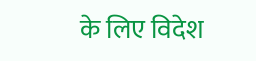के लिए विदेश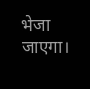भेजा जाएगा।